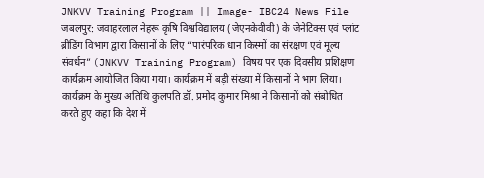JNKVV Training Program || Image- IBC24 News File
जबलपुर: जवाहरलाल नेहरू कृषि विश्वविद्यालय (जेएनकेवीवी) के जेनेटिक्स एवं प्लांट ब्रीडिंग विभाग द्वारा किसानों के लिए “पारंपरिक धान किस्मों का संरक्षण एवं मूल्य संवर्धन” (JNKVV Training Program) विषय पर एक दिवसीय प्रशिक्षण कार्यक्रम आयोजित किया गया। कार्यक्रम में बड़ी संख्या में किसानों ने भाग लिया।
कार्यक्रम के मुख्य अतिथि कुलपति डॉ. प्रमोद कुमार मिश्रा ने किसानों को संबोधित करते हुए कहा कि देश में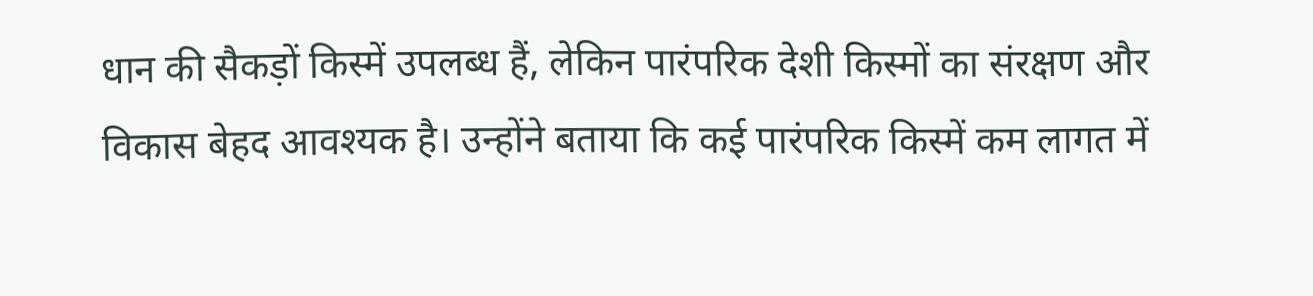धान की सैकड़ों किस्में उपलब्ध हैं, लेकिन पारंपरिक देशी किस्मों का संरक्षण और विकास बेहद आवश्यक है। उन्होंने बताया कि कई पारंपरिक किस्में कम लागत में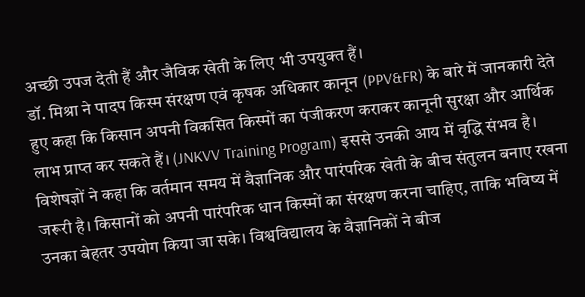अच्छी उपज देती हैं और जैविक खेती के लिए भी उपयुक्त हैं।
डॉ. मिश्रा ने पादप किस्म संरक्षण एवं कृषक अधिकार कानून (PPV&FR) के बारे में जानकारी देते हुए कहा कि किसान अपनी विकसित किस्मों का पंजीकरण कराकर कानूनी सुरक्षा और आर्थिक लाभ प्राप्त कर सकते हैं। (JNKVV Training Program) इससे उनकी आय में वृद्धि संभव है।
विशेषज्ञों ने कहा कि वर्तमान समय में वैज्ञानिक और पारंपरिक खेती के बीच संतुलन बनाए रखना जरूरी है। किसानों को अपनी पारंपरिक धान किस्मों का संरक्षण करना चाहिए, ताकि भविष्य में उनका बेहतर उपयोग किया जा सके। विश्वविद्यालय के वैज्ञानिकों ने बीज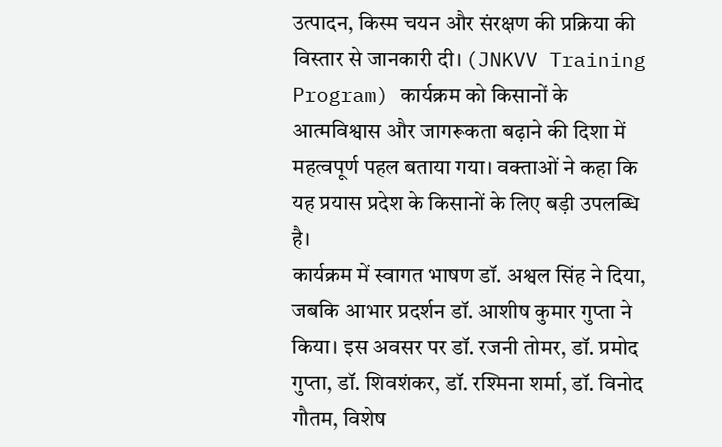उत्पादन, किस्म चयन और संरक्षण की प्रक्रिया की विस्तार से जानकारी दी। (JNKVV Training Program) कार्यक्रम को किसानों के आत्मविश्वास और जागरूकता बढ़ाने की दिशा में महत्वपूर्ण पहल बताया गया। वक्ताओं ने कहा कि यह प्रयास प्रदेश के किसानों के लिए बड़ी उपलब्धि है।
कार्यक्रम में स्वागत भाषण डॉ. अश्वल सिंह ने दिया, जबकि आभार प्रदर्शन डॉ. आशीष कुमार गुप्ता ने किया। इस अवसर पर डॉ. रजनी तोमर, डॉ. प्रमोद गुप्ता, डॉ. शिवशंकर, डॉ. रश्मिना शर्मा, डॉ. विनोद गौतम, विशेष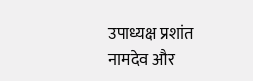उपाध्यक्ष प्रशांत नामदेव और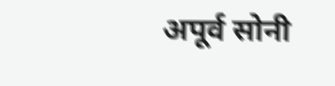अपूर्व सोनी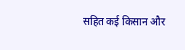सहित कई किसान और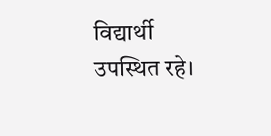विद्यार्थी उपस्थित रहे।